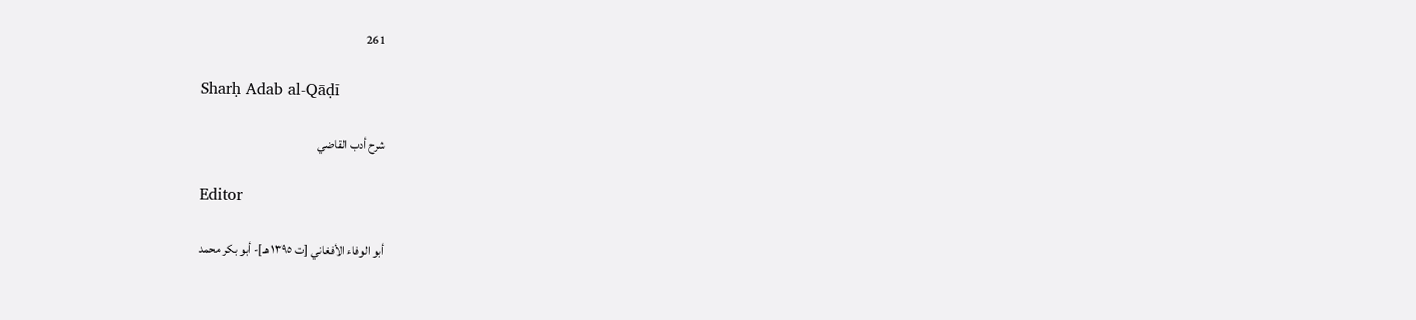261

Sharḥ Adab al-Qāḍī

شرح أدب القاضي

Editor

أبو الوفاء الأفغاني [ت ١٣٩٥ هـ]- أبو بكر محمد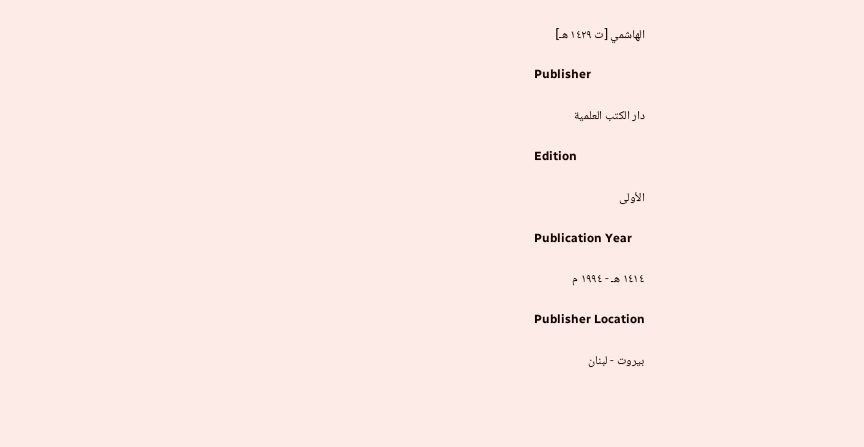الهاشمي [ت ١٤٢٩ هـ]

Publisher

دار الكتب العلمية

Edition

الأولى

Publication Year

١٤١٤ هـ - ١٩٩٤ م

Publisher Location

بيروت - لبنان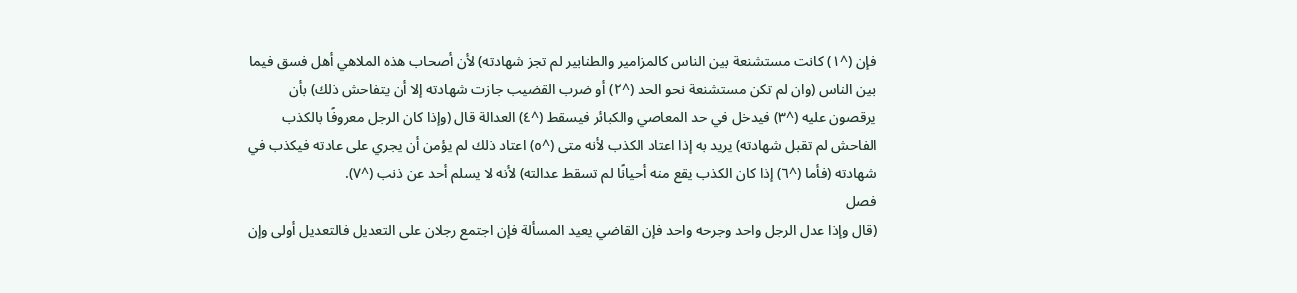فإن (^١) كانت مستشنعة بين الناس كالمزامير والطنابير لم تجز شهادته) لأن أصحاب هذه الملاهي أهل فسق فيما بين الناس (وان لم تكن مستشنعة نحو الحد (^٢) أو ضرب القضيب جازت شهادته إلا أن يتفاحش ذلك) بأن يرقصون عليه (^٣) فيدخل في حد المعاصي والكبائر فيسقط (^٤) العدالة قال (وإذا كان الرجل معروفًا بالكذب الفاحش لم تقبل شهادته) يريد به إذا اعتاد الكذب لأنه متى (^٥) اعتاد ذلك لم يؤمن أن يجري على عادته فيكذب في شهادته (فأما (^٦) إذا كان الكذب يقع منه أحيانًا لم تسقط عدالته) لأنه لا يسلم أحد عن ذنب (^٧).
فصل
(قال وإذا عدل الرجل واحد وجرحه واحد فإن القاضي يعيد المسألة فإن اجتمع رجلان على التعديل فالتعديل أولى وإن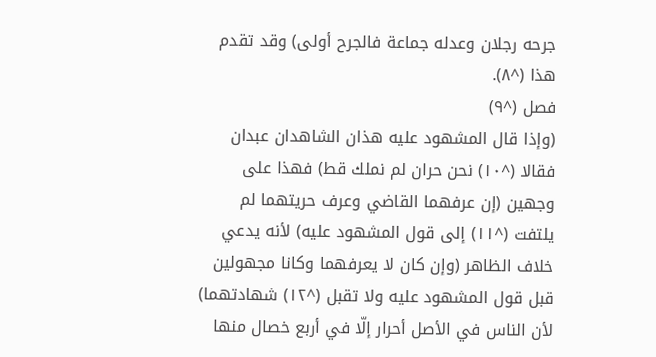جرحه رجلان وعدله جماعة فالجرح أولى) وقد تقدم هذا (^٨).
فصل (^٩)
(وإذا قال المشهود عليه هذان الشاهدان عبدان فقالا (^١٠) نحن حران لم نملك قط) فهذا على وجهين (إن عرفهما القاضي وعرف حريتهما لم يلتفت (^١١) إلى قول المشهود عليه) لأنه يدعي خلاف الظاهر (وإن كان لا يعرفهما وكانا مجهولين قبل قول المشهود عليه ولا تقبل (^١٢) شهادتهما) لأن الناس في الأصل أحرار إلّا في أربع خصال منها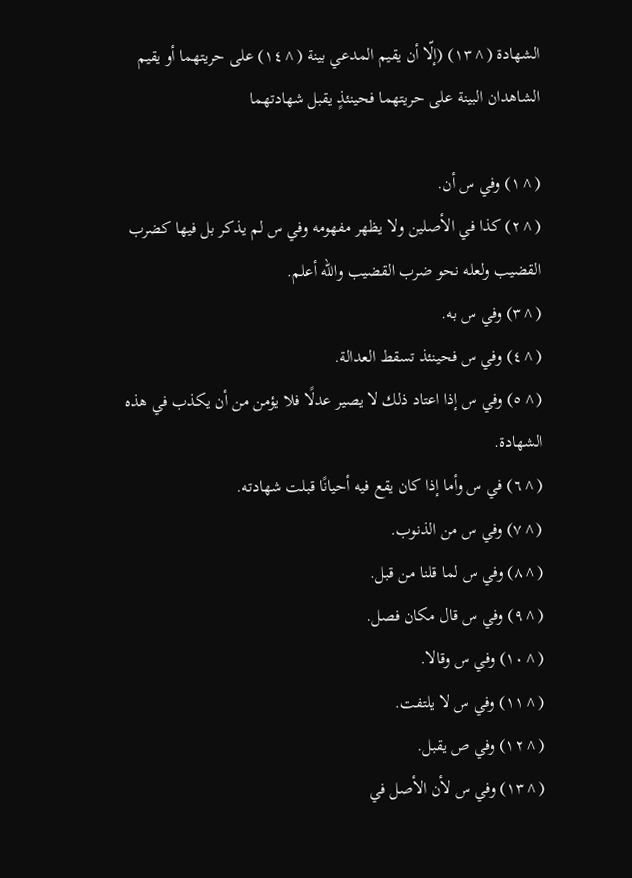الشهادة (^١٣) (إلّا أن يقيم المدعي بينة (^١٤) على حريتهما أو يقيم الشاهدان البينة على حريتهما فحينئذٍ يقبل شهادتهما

(^١) وفي س أن.
(^٢) كذا في الأصلين ولا يظهر مفهومه وفي س لم يذكر بل فيها كضرب القضيب ولعله نحو ضرب القضيب والله أعلم.
(^٣) وفي س به.
(^٤) وفي س فحينئذ تسقط العدالة.
(^٥) وفي س إذا اعتاد ذلك لا يصير عدلًا فلا يؤمن من أن يكذب في هذه الشهادة.
(^٦) في س وأما إذا كان يقع فيه أحيانًا قبلت شهادته.
(^٧) وفي س من الذنوب.
(^٨) وفي س لما قلنا من قبل.
(^٩) وفي س قال مكان فصل.
(^١٠) وفي س وقالا.
(^١١) وفي س لا يلتفت.
(^١٢) وفي ص يقبل.
(^١٣) وفي س لأن الأصل في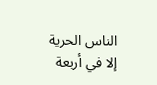الناس الحرية إلا في أربعة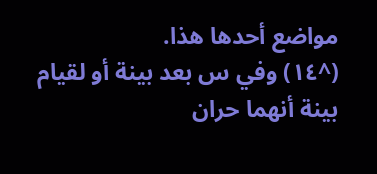مواضع أحدها هذا.
(^١٤) وفي س بعد بينة أو لقيام بينة أنهما حران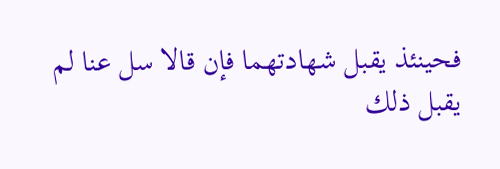فحينئذ يقبل شهادتهما فإن قالا سل عنا لم يقبل ذلك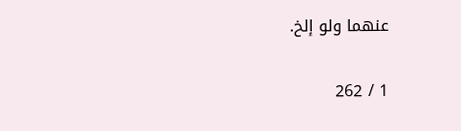عنهما ولو إلخ.

1 / 262